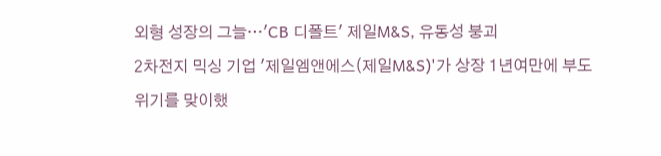외형 성장의 그늘…'CB 디폴트' 제일M&S, 유동성 붕괴
2차전지 믹싱 기업 '제일엠앤에스(제일M&S)'가 상장 1년여만에 부도 위기를 맞이했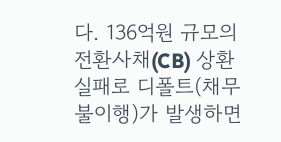다. 136억원 규모의 전환사채(CB) 상환 실패로 디폴트(채무불이행)가 발생하면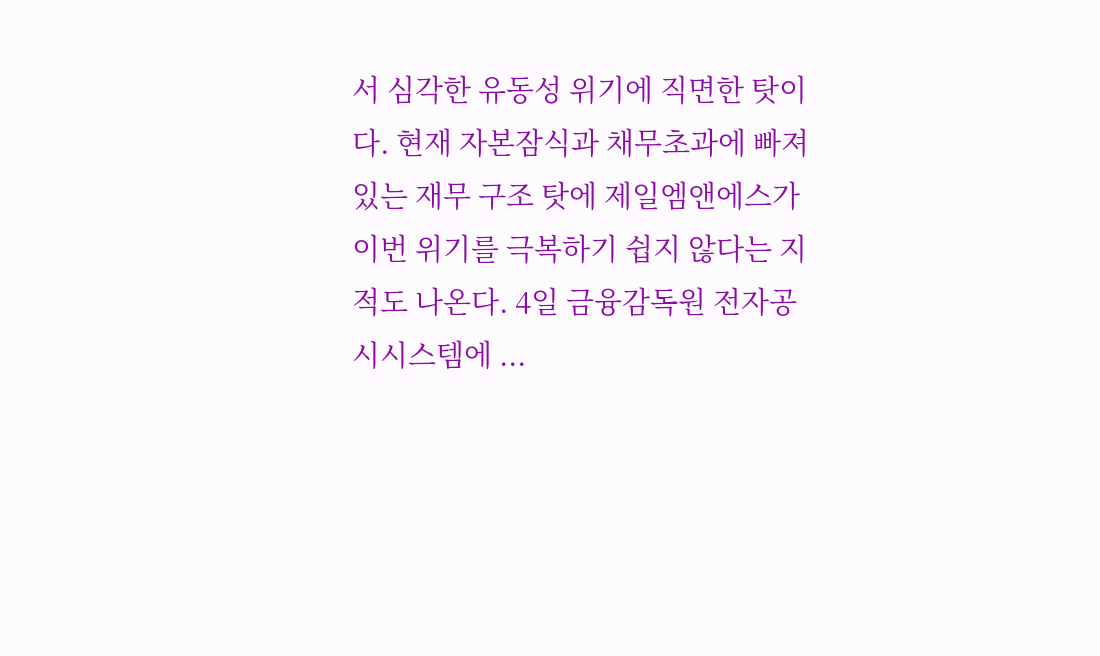서 심각한 유동성 위기에 직면한 탓이다. 현재 자본잠식과 채무초과에 빠져있는 재무 구조 탓에 제일엠앤에스가 이번 위기를 극복하기 쉽지 않다는 지적도 나온다. 4일 금융감독원 전자공시시스템에 ...